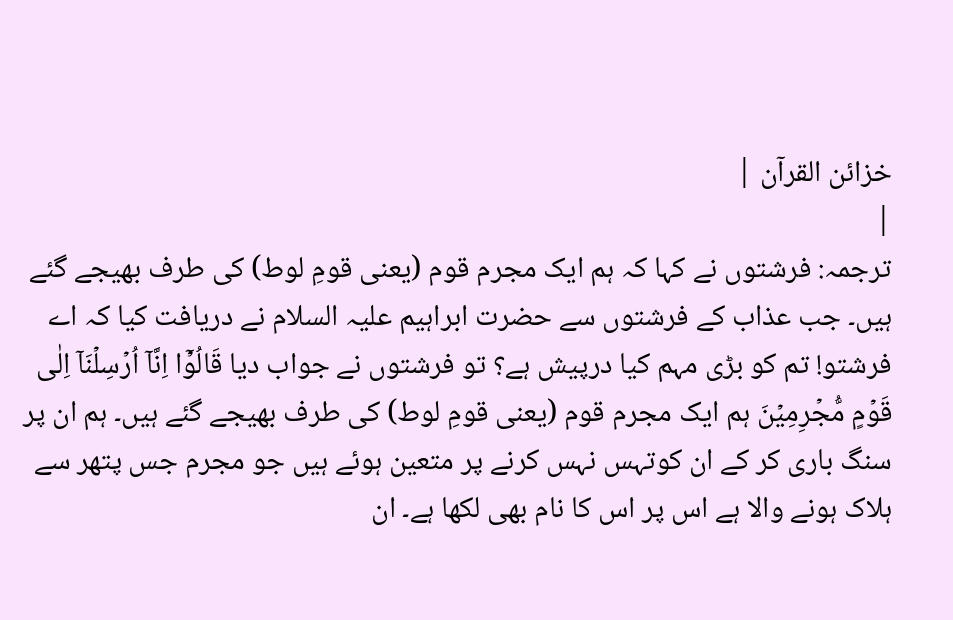خزائن القرآن |
|
ترجمہ: فرشتوں نے کہا کہ ہم ایک مجرم قوم (یعنی قومِ لوط) کی طرف بھیجے گئے ہیں۔ جب عذاب کے فرشتوں سے حضرت ابراہیم علیہ السلام نے دریافت کیا کہ اے فرشتو! تم کو بڑی مہم کیا درپیش ہے؟ تو فرشتوں نے جواب دیا قَالُوۡۤا اِنَّاۤ اُرۡسِلۡنَاۤ اِلٰی قَوۡمٍ مُّجۡرِمِیۡنَ ہم ایک مجرم قوم (یعنی قومِ لوط) کی طرف بھیجے گئے ہیں۔ ہم ان پر سنگ باری کر کے ان کوتہس نہس کرنے پر متعین ہوئے ہیں جو مجرم جس پتھر سے ہلاک ہونے والا ہے اس پر اس کا نام بھی لکھا ہے۔ ان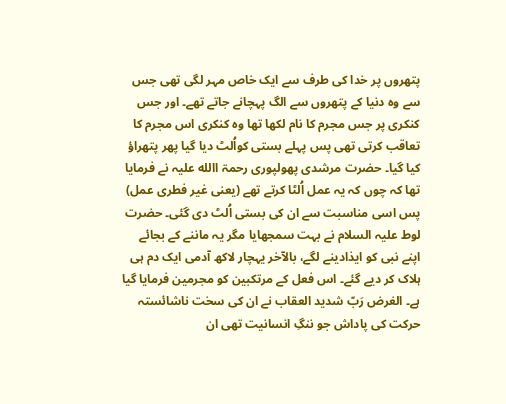پتھروں پر خدا کی طرف سے ایک خاص مہر لگی تھی جس سے وہ دنیا کے پتھروں سے الگ پہچانے جاتے تھے۔ اور جس کنکری پر جس مجرم کا نام لکھا تھا وہ کنکری اس مجرم کا تعاقب کرتی تھی پس پہلے بستی کواُلٹ دیا گیا پھر پتھراؤ کیا گیا۔ حضرت مرشدی پھولپوری رحمۃ االله علیہ نے فرمایا تھا کہ چوں کہ یہ عمل اُلٹا کرتے تھے (یعنی غیر فطری عمل) پس اسی مناسبت سے ان کی بستی اُلٹ دی گئی۔ حضرت لوط علیہ السلام نے بہت سمجھایا مگر یہ ماننے کے بجائے اپنے نبی کو ایذادینے لگے، بالآخر یہچار لاکھ آدمی ایک دم ہی ہلاک کر دیے گئے۔ اس فعل کے مرتکبین کو مجرمین فرمایا گیا ہے۔ الغرض رَبّ شدید العقاب نے ان کی سخت ناشائستہ حرکت کی پاداش جو ننگِ انسانیت تھی ان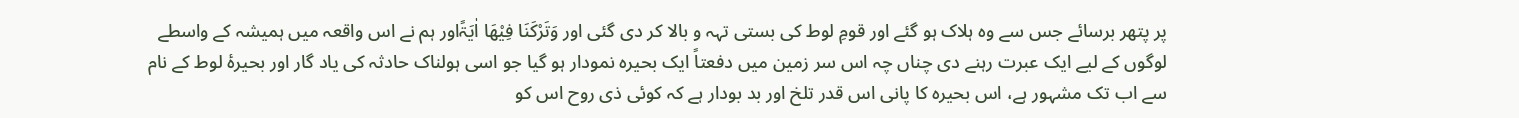پر پتھر برسائے جس سے وہ ہلاک ہو گئے اور قومِ لوط کی بستی تہہ و بالا کر دی گئی اور وَتَرْکَنَا فِیْھَا اٰیَۃًاور ہم نے اس واقعہ میں ہمیشہ کے واسطے لوگوں کے لیے ایک عبرت رہنے دی چناں چہ اس سر زمین میں دفعتاً ایک بحیرہ نمودار ہو گیا جو اسی ہولناک حادثہ کی یاد گار اور بحیرۂ لوط کے نام سے اب تک مشہور ہے، اس بحیرہ کا پانی اس قدر تلخ اور بد بودار ہے کہ کوئی ذی روح اس کو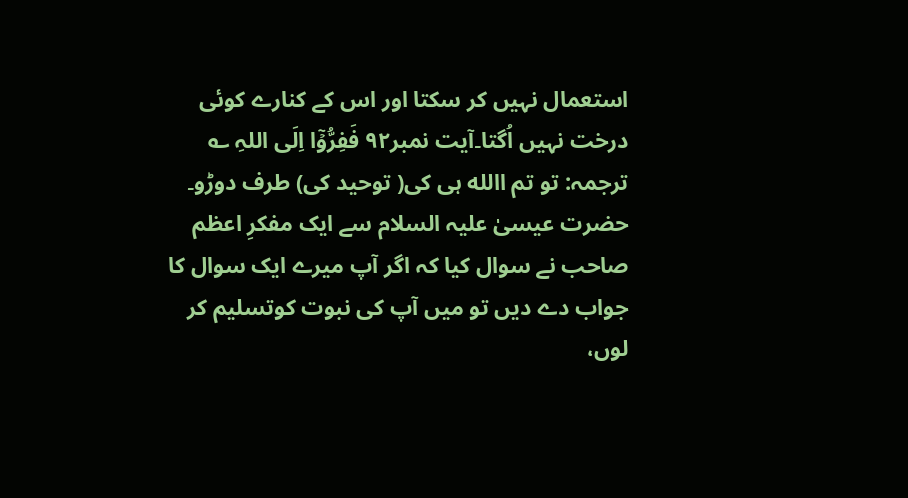استعمال نہیں کر سکتا اور اس کے کنارے کوئی درخت نہیں اُگتا۔آیت نمبر۹۲ فَفِرُّوۡۤا اِلَی اللہِ ؎ ترجمہ: تو تم االله ہی کی( توحید کی) طرف دوڑو۔ حضرت عیسیٰ علیہ السلام سے ایک مفکرِ اعظم صاحب نے سوال کیا کہ اگر آپ میرے ایک سوال کا جواب دے دیں تو میں آپ کی نبوت کوتسلیم کر لوں،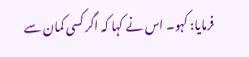فرمایا: کہو۔ اس نے کہا کہ اگر کسی کمان سے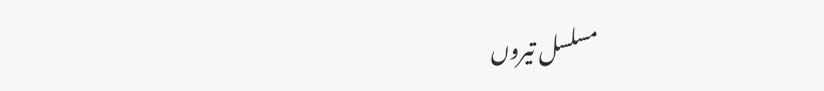مسلسل تیروں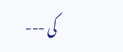کی ---